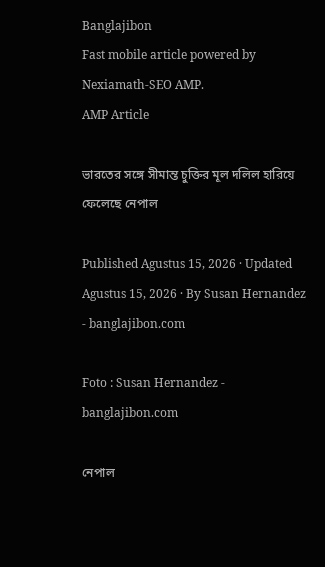Banglajibon
Fast mobile article powered by Nexiamath-SEO AMP.
AMP Article

ভারতের সঙ্গে সীমান্ত চুক্তির মূল দলিল হারিয়ে ফেলেছে নেপাল

Published Agustus 15, 2026 · Updated Agustus 15, 2026 · By Susan Hernandez - banglajibon.com

Foto : Susan Hernandez - banglajibon.com

নেপাল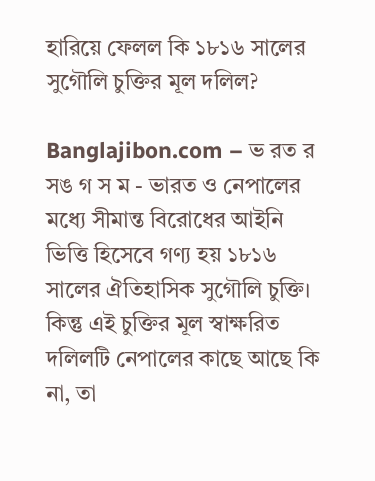হারিয়ে ফেলল কি ১৮১৬ সালের সুগৌলি চুক্তির মূল দলিল?

Banglajibon.com – ভ রত র সঙ গ স ম - ভারত ও নেপালের মধ্যে সীমান্ত বিরোধের আইনি ভিত্তি হিসেবে গণ্য হয় ১৮১৬ সালের ঐতিহাসিক সুগৌলি চুক্তি। কিন্তু এই চুক্তির মূল স্বাক্ষরিত দলিলটি নেপালের কাছে আছে কি না, তা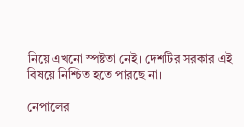নিয়ে এখনো স্পষ্টতা নেই। দেশটির সরকার এই বিষয়ে নিশ্চিত হতে পারছে না।

নেপালের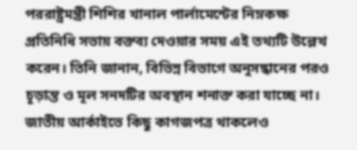পররাষ্ট্রমন্ত্রী শিশির খানাল পার্লামেন্টের নিম্নকক্ষ প্রতিনিধি সভায় বক্তব্য দেওয়ার সময় এই তথ্যটি উল্লেখ করেন। তিনি জানান, বিভিন্ন বিভাগে অনুসন্ধানের পরও চূড়ান্ত ও মূল সনদটির অবস্থান শনাক্ত করা যাচ্ছে না। জাতীয় আর্কাইভে কিছু কাগজপত্র থাকলেও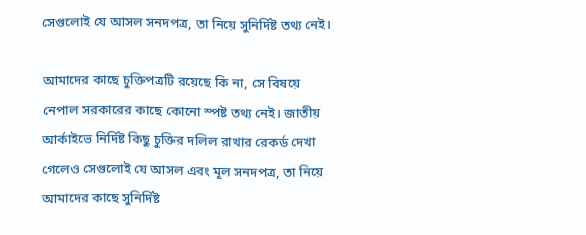সেগুলোই যে আসল সনদপত্র, তা নিয়ে সুনির্দিষ্ট তথ্য নেই।

আমাদের কাছে চুক্তিপত্রটি রয়েছে কি না, সে বিষয়ে নেপাল সরকারের কাছে কোনো স্পষ্ট তথ্য নেই। জাতীয় আর্কাইভে নির্দিষ্ট কিছু চুক্তির দলিল রাখার রেকর্ড দেখা গেলেও সেগুলোই যে আসল এবং মূল সনদপত্র, তা নিয়ে আমাদের কাছে সুনির্দিষ্ট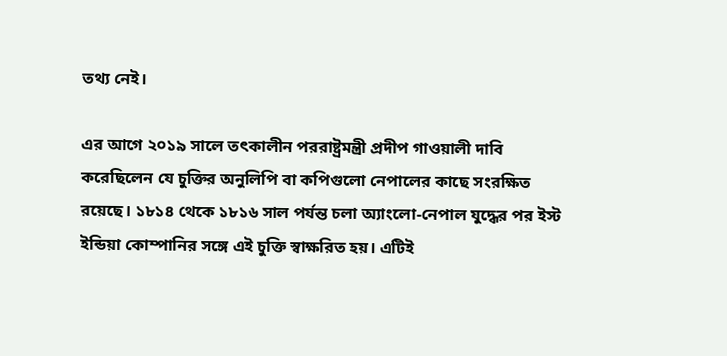তথ্য নেই।

এর আগে ২০১৯ সালে তৎকালীন পররাষ্ট্রমন্ত্রী প্রদীপ গাওয়ালী দাবি করেছিলেন যে চুক্তির অনুলিপি বা কপিগুলো নেপালের কাছে সংরক্ষিত রয়েছে। ১৮১৪ থেকে ১৮১৬ সাল পর্যন্ত চলা অ্যাংলো-নেপাল যুদ্ধের পর ইস্ট ইন্ডিয়া কোম্পানির সঙ্গে এই চুক্তি স্বাক্ষরিত হয়। এটিই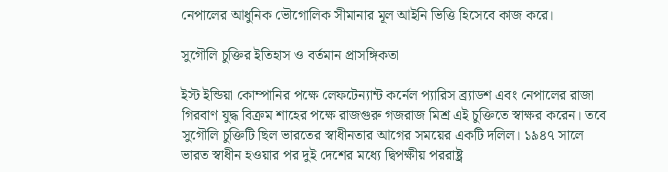নেপালের আধুনিক ভৌগোলিক সীমানার মূল আইনি ভিত্তি হিসেবে কাজ করে।

সুগৌলি চুক্তির ইতিহাস ও বর্তমান প্রাসঙ্গিকতা

ইস্ট ইন্ডিয়া কোম্পানির পক্ষে লেফটেন্যান্ট কর্নেল প্যারিস ব্র্যাডশ এবং নেপালের রাজা গিরবাণ যুদ্ধ বিক্রম শাহের পক্ষে রাজগুরু গজরাজ মিশ্র এই চুক্তিতে স্বাক্ষর করেন। তবে সুগৌলি চুক্তিটি ছিল ভারতের স্বাধীনতার আগের সময়ের একটি দলিল। ১৯৪৭ সালে ভারত স্বাধীন হওয়ার পর দুই দেশের মধ্যে দ্বিপক্ষীয় পররাষ্ট্র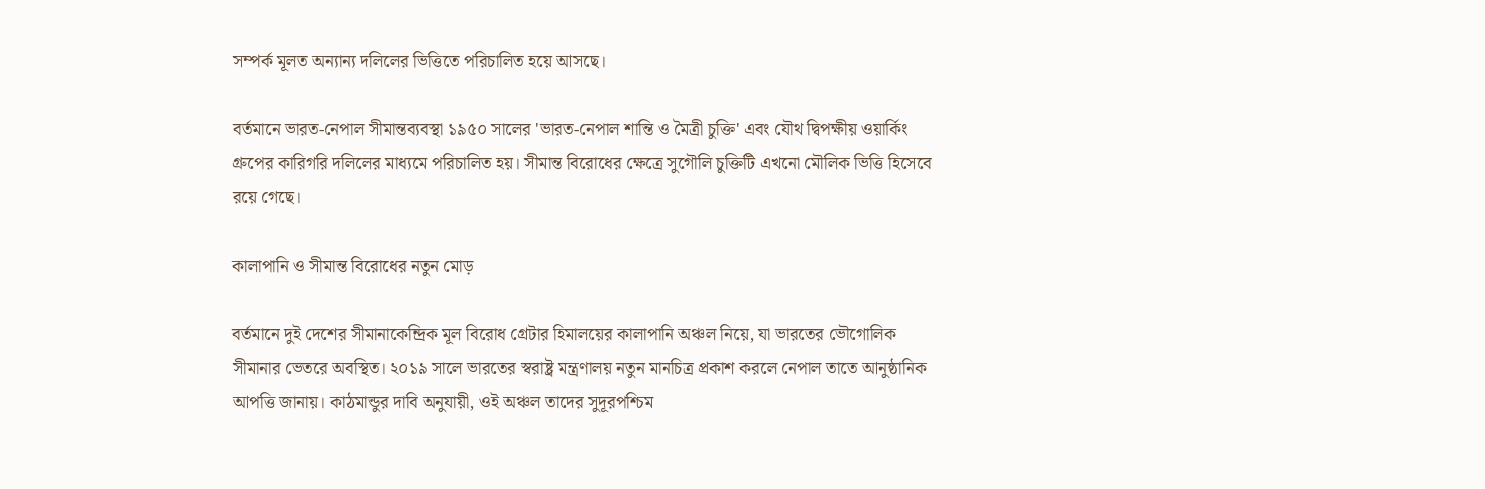সম্পর্ক মূলত অন্যান্য দলিলের ভিত্তিতে পরিচালিত হয়ে আসছে।

বর্তমানে ভারত-নেপাল সীমান্তব্যবস্থা ১৯৫০ সালের 'ভারত-নেপাল শান্তি ও মৈত্রী চুক্তি' এবং যৌথ দ্বিপক্ষীয় ওয়ার্কিং গ্রুপের কারিগরি দলিলের মাধ্যমে পরিচালিত হয়। সীমান্ত বিরোধের ক্ষেত্রে সুগৌলি চুক্তিটি এখনো মৌলিক ভিত্তি হিসেবে রয়ে গেছে।

কালাপানি ও সীমান্ত বিরোধের নতুন মোড়

বর্তমানে দুই দেশের সীমানাকেন্দ্রিক মূল বিরোধ গ্রেটার হিমালয়ের কালাপানি অঞ্চল নিয়ে, যা ভারতের ভৌগোলিক সীমানার ভেতরে অবস্থিত। ২০১৯ সালে ভারতের স্বরাষ্ট্র মন্ত্রণালয় নতুন মানচিত্র প্রকাশ করলে নেপাল তাতে আনুষ্ঠানিক আপত্তি জানায়। কাঠমান্ডুর দাবি অনুযায়ী, ওই অঞ্চল তাদের সুদূরপশ্চিম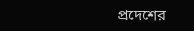প্রদেশের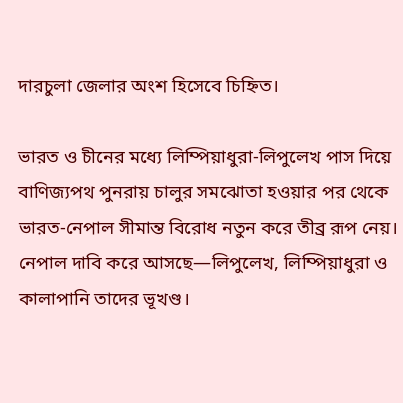দারচুলা জেলার অংশ হিসেবে চিহ্নিত।

ভারত ও চীনের মধ্যে লিম্পিয়াধুরা-লিপুলেখ পাস দিয়ে বাণিজ্যপথ পুনরায় চালুর সমঝোতা হওয়ার পর থেকে ভারত-নেপাল সীমান্ত বিরোধ নতুন করে তীব্র রূপ নেয়। নেপাল দাবি করে আসছে—লিপুলেখ, লিম্পিয়াধুরা ও কালাপানি তাদের ভূখণ্ড।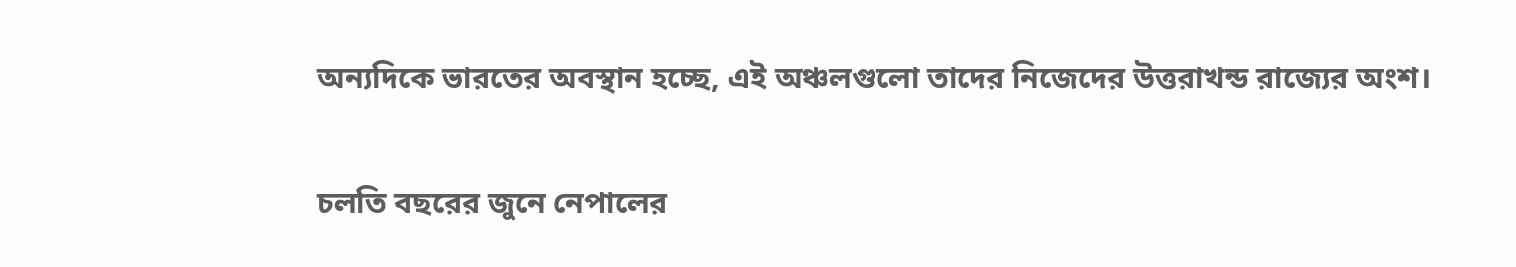অন্যদিকে ভারতের অবস্থান হচ্ছে, এই অঞ্চলগুলো তাদের নিজেদের উত্তরাখন্ড রাজ্যের অংশ।

চলতি বছরের জুনে নেপালের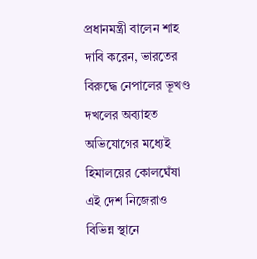প্রধানমন্ত্রী বালেন শাহ দাবি করেন, ভারতের বিরুদ্ধে নেপালের ভূখণ্ড দখলের অব্যাহত অভিযোগের মধ্যেই হিমালয়ের কোলঘেঁষা এই দেশ নিজেরাও বিভিন্ন স্থানে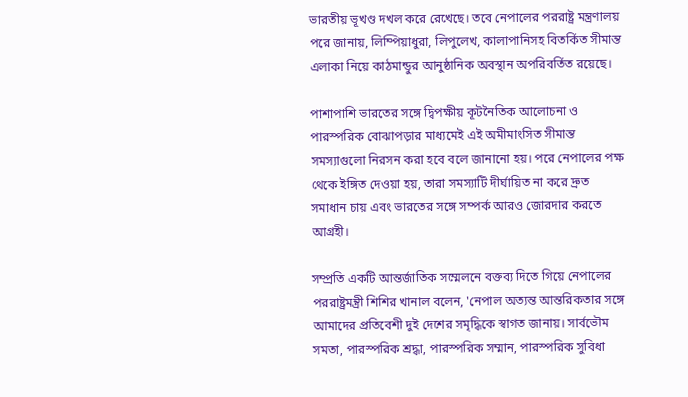ভারতীয় ভূখণ্ড দখল করে রেখেছে। তবে নেপালের পররাষ্ট্র মন্ত্রণালয় পরে জানায়, লিম্পিয়াধুরা, লিপুলেখ, কালাপানিসহ বিতর্কিত সীমান্ত এলাকা নিয়ে কাঠমান্ডুর আনুষ্ঠানিক অবস্থান অপরিবর্তিত রয়েছে।

পাশাপাশি ভারতের সঙ্গে দ্বিপক্ষীয় কূটনৈতিক আলোচনা ও পারস্পরিক বোঝাপড়ার মাধ্যমেই এই অমীমাংসিত সীমান্ত সমস্যাগুলো নিরসন করা হবে বলে জানানো হয়। পরে নেপালের পক্ষ থেকে ইঙ্গিত দেওয়া হয়, তারা সমস্যাটি দীর্ঘায়িত না করে দ্রুত সমাধান চায় এবং ভারতের সঙ্গে সম্পর্ক আরও জোরদার করতে আগ্রহী।

সম্প্রতি একটি আন্তর্জাতিক সম্মেলনে বক্তব্য দিতে গিয়ে নেপালের পররাষ্ট্রমন্ত্রী শিশির খানাল বলেন, 'নেপাল অত্যন্ত আন্তরিকতার সঙ্গে আমাদের প্রতিবেশী দুই দেশের সমৃদ্ধিকে স্বাগত জানায়। সার্বভৌম সমতা, পারস্পরিক শ্রদ্ধা, পারস্পরিক সম্মান, পারস্পরিক সুবিধা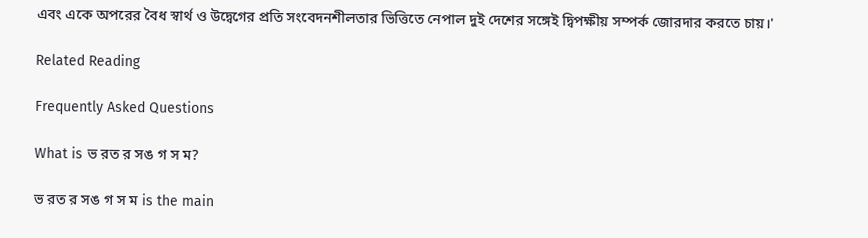এবং একে অপরের বৈধ স্বার্থ ও উদ্বেগের প্রতি সংবেদনশীলতার ভিত্তিতে নেপাল দুই দেশের সঙ্গেই দ্বিপক্ষীয় সম্পর্ক জোরদার করতে চায়।'

Related Reading

Frequently Asked Questions

What is ভ রত র সঙ গ স ম?

ভ রত র সঙ গ স ম is the main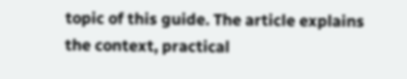topic of this guide. The article explains the context, practical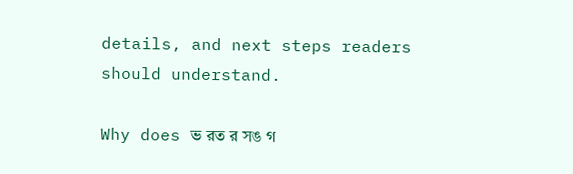details, and next steps readers should understand.

Why does ভ রত র সঙ গ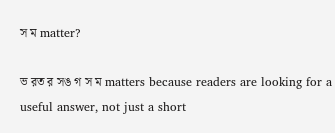স ম matter?

ভ রত র সঙ গ স ম matters because readers are looking for a useful answer, not just a short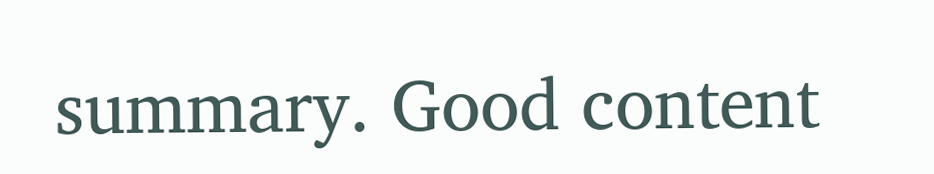summary. Good content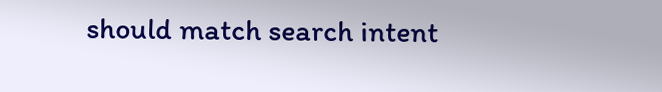should match search intent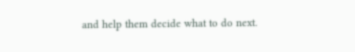and help them decide what to do next.